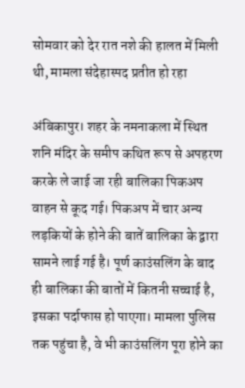सोमवार को देर रात नशे की हालत में मिली थी, मामला संदेहास्पद प्रतीत हो रहा

अंबिकापुर। शहर के नमनाकला में स्थित शनि मंदिर के समीप कथित रूप से अपहरण करके ले जाई जा रही बालिका पिकअप वाहन से कूद गई। पिकअप में चार अन्य लड़कियों के होने की बातें बालिका के द्वारा सामने लाई गई है। पूर्ण काउंसलिंग के बाद ही बालिका की बातों में कितनी सच्चाई है, इसका पर्दाफास हो पाएगा। मामला पुलिस तक पहुंचा है, वे भी काउंसलिंग पूरा होने का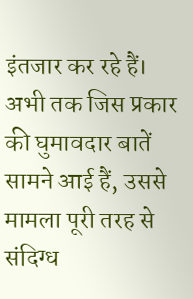इंतजार कर रहे हैं। अभी तक जिस प्रकार की घुमावदार बातें सामने आई हैं, उससे मामला पूरी तरह से संदिग्ध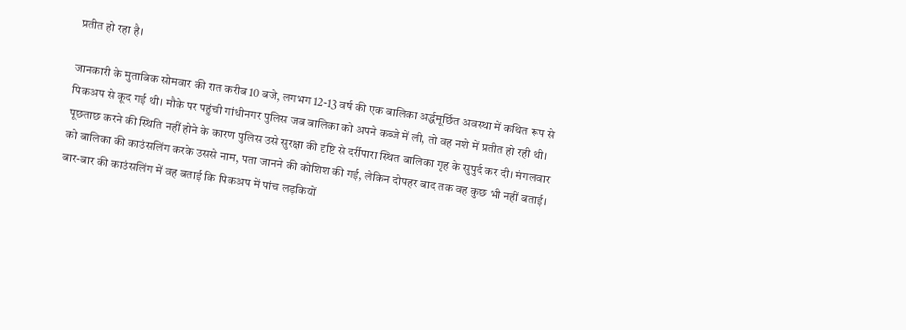प्रतीत हो रहा है।

जानकारी के मुताबिक सोमवार की रात करीब 10 बजे, लगभग 12-13 वर्ष की एक बालिका अर्द्धमूर्छित अवस्था में कथित रूप से पिकअप से कूद गई थी। मौके पर पहुंची गांधीनगर पुलिस जब बालिका को अपने कब्जे में ली, तो वह नशे में प्रतीत हो रही थी। पूछताछ करने की स्थिति नहीं होने के कारण पुलिस उसे सुरक्षा की दृष्टि से दर्रीपारा स्थित बालिका गृह के सुपुर्द कर दी। मंगलवार को बालिका की काउंसलिंग करके उससे नाम, पता जानने की कोशिश की गई, लेकिन दोपहर बाद तक वह कुछ भी नहीं बताई। बार-बार की काउंसलिंग में वह बताई कि पिकअप में पांच लड़कियों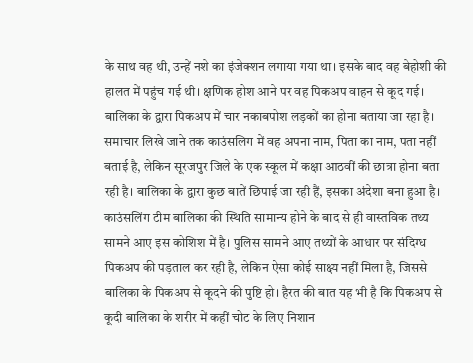के साथ वह थी, उन्हें नशे का इंजेक्शन लगाया गया था। इसके बाद वह बेहोशी की हालत में पहुंच गई थी। क्षणिक होश आने पर वह पिकअप वाहन से कूद गई। बालिका के द्वारा पिकअप में चार नकाबपोश लड़कों का होना बताया जा रहा है। समाचार लिखे जाने तक काउंसलिग में वह अपना नाम, पिता का नाम, पता नहीं बताई है, लेकिन सूरजपुर जिले के एक स्कूल में कक्षा आठवीं की छात्रा होना बता रही है। बालिका के द्वारा कुछ बातें छिपाई जा रही हैं, इसका अंदेशा बना हुआ है। काउंसलिंग टीम बालिका की स्थिति सामान्य होने के बाद से ही वास्तविक तथ्य सामने आए इस कोशिश में है। पुलिस सामने आए तथ्यों के आधार पर संदिग्ध पिकअप की पड़ताल कर रही है, लेकिन ऐसा कोई साक्ष्य नहीं मिला है, जिससे बालिका के पिकअप से कूदने की पुष्टि हो। हैरत की बात यह भी है कि पिकअप से कूदी बालिका के शरीर में कहीं चोट के लिए निशान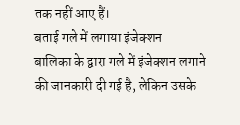तक नहीं आए हैं।
बताई गले में लगाया इंजेक्शन
बालिका के द्वारा गले में इंजेक्शन लगाने की जानकारी दी गई है, लेकिन उसके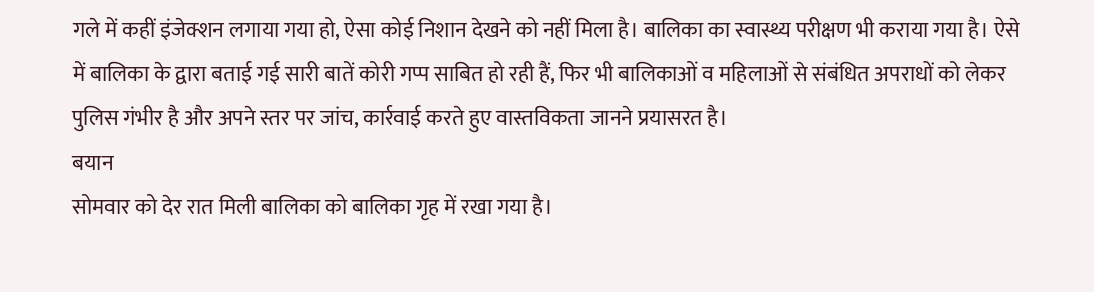गले में कहीं इंजेक्शन लगाया गया हो, ऐसा कोई निशान देखने को नहीं मिला है। बालिका का स्वास्थ्य परीक्षण भी कराया गया है। ऐसे में बालिका के द्वारा बताई गई सारी बातें कोरी गप्प साबित हो रही हैं, फिर भी बालिकाओं व महिलाओं से संबंधित अपराधों को लेकर पुलिस गंभीर है और अपने स्तर पर जांच, कार्रवाई करते हुए वास्तविकता जानने प्रयासरत है।
बयान
सोमवार को देर रात मिली बालिका को बालिका गृह में रखा गया है।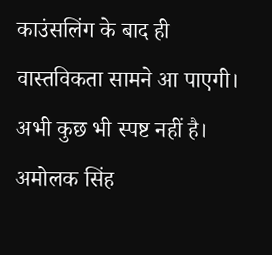काउंसलिंग के बाद ही वास्तविकता सामने आ पाएगी। अभी कुछ भी स्पष्ट नहीं है।
अमोलक सिंह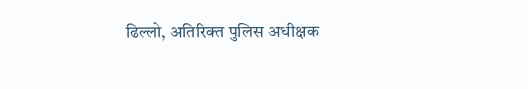ढिल्लो, अतिरिक्त पुलिस अधीक्षक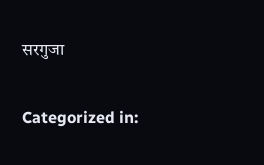सरगुजा

Categorized in: